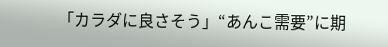「カラダに良さそう」“あんこ需要”に期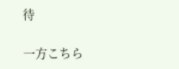待

一方こちら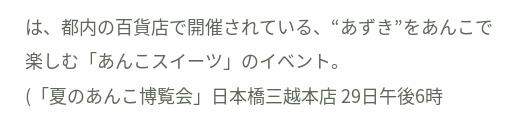は、都内の百貨店で開催されている、“あずき”をあんこで楽しむ「あんこスイーツ」のイベント。
(「夏のあんこ博覧会」日本橋三越本店 29日午後6時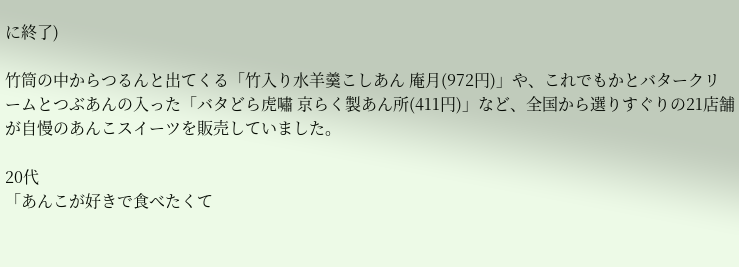に終了)

竹筒の中からつるんと出てくる「竹入り水羊羹こしあん 庵月(972円)」や、これでもかとバタークリームとつぶあんの入った「バタどら虎嘯 京らく製あん所(411円)」など、全国から選りすぐりの21店舗が自慢のあんこスイーツを販売していました。

20代
「あんこが好きで食べたくて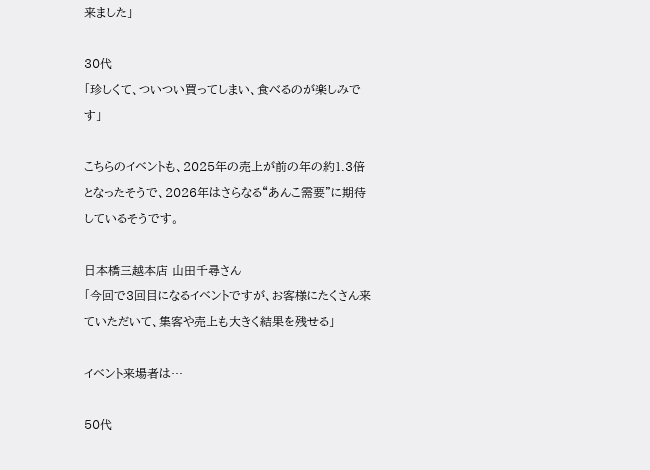来ました」

30代
「珍しくて、ついつい買ってしまい、食べるのが楽しみです」

こちらのイベントも、2025年の売上が前の年の約1.3倍となったそうで、2026年はさらなる“あんこ需要”に期待しているそうです。

日本橋三越本店 山田千尋さん
「今回で3回目になるイベントですが、お客様にたくさん来ていただいて、集客や売上も大きく結果を残せる」

イベント来場者は…

50代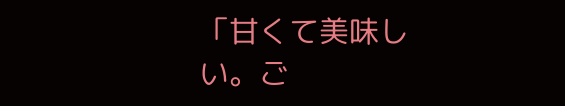「甘くて美味しい。ご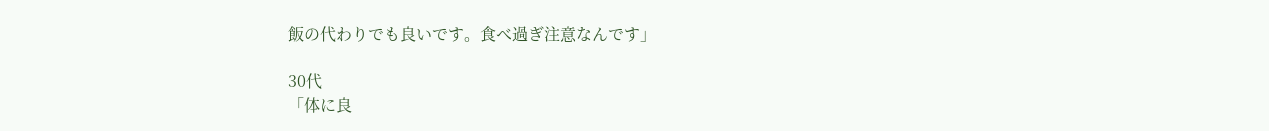飯の代わりでも良いです。食べ過ぎ注意なんです」

30代
「体に良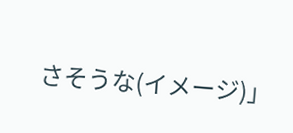さそうな(イメージ)」